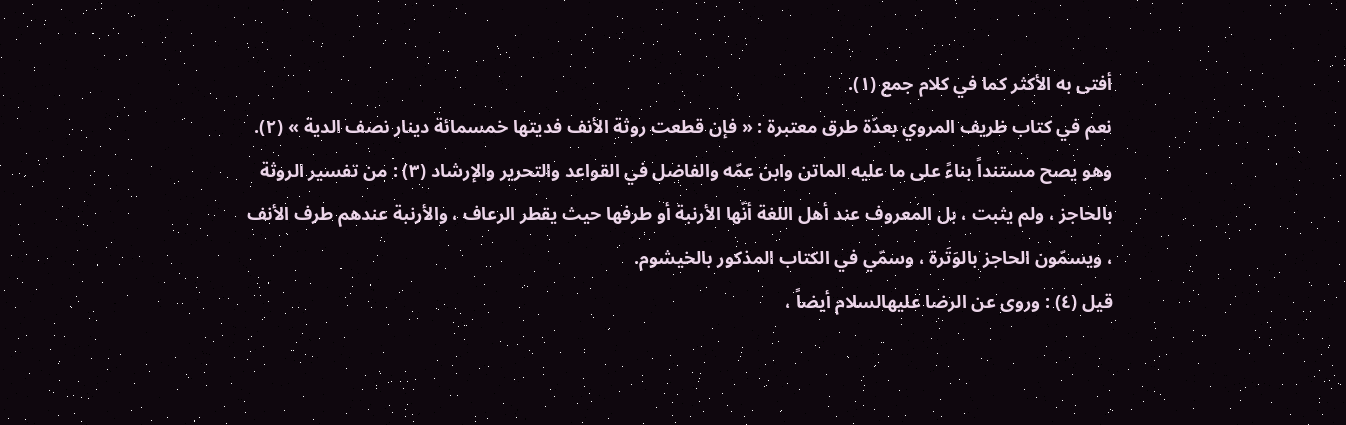أفتى به الأكثر كما في كلام جمع (١).
نعم في كتاب ظريف المروي بعدّة طرق معتبرة : « فإن قطعت روثة الأنف فديتها خمسمائة دينار نصف الدية » (٢).
وهو يصح مستنداً بناءً على ما عليه الماتن وابن عمّه والفاضل في القواعد والتحرير والإرشاد (٣) : من تفسير الروثة بالحاجز ، ولم يثبت ، بل المعروف عند أهل اللغة أنّها الأرنبة أو طرفها حيث يقطر الرعاف ، والأرنبة عندهم طرف الأنف ، ويسمّون الحاجز بالوَتَرة ، وسمّي في الكتاب المذكور بالخيشوم.
قيل (٤) : وروى عن الرضا عليهالسلام أيضاً ،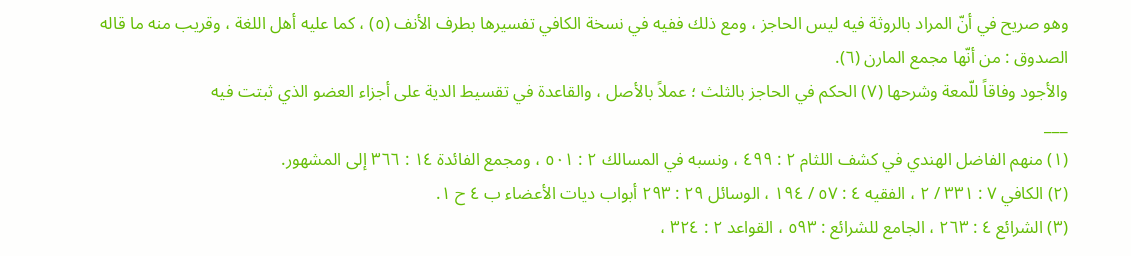وهو صريح في أنّ المراد بالروثة فيه ليس الحاجز ، ومع ذلك ففيه في نسخة الكافي تفسيرها بطرف الأنف (٥) ، كما عليه أهل اللغة ، وقريب منه ما قاله الصدوق : من أنّها مجمع المارن (٦).
والأجود وفاقاً للّمعة وشرحها (٧) الحكم في الحاجز بالثلث ؛ عملاً بالأصل ، والقاعدة في تقسيط الدية على أجزاء العضو الذي ثبتت فيه
___
(١) منهم الفاضل الهندي في كشف اللثام ٢ : ٤٩٩ ، ونسبه في المسالك ٢ : ٥٠١ ، ومجمع الفائدة ١٤ : ٣٦٦ إلى المشهور.
(٢) الكافي ٧ : ٣٣١ / ٢ ، الفقيه ٤ : ٥٧ / ١٩٤ ، الوسائل ٢٩ : ٢٩٣ أبواب ديات الأعضاء ب ٤ ح ١.
(٣) الشرائع ٤ : ٢٦٣ ، الجامع للشرائع : ٥٩٣ ، القواعد ٢ : ٣٢٤ ،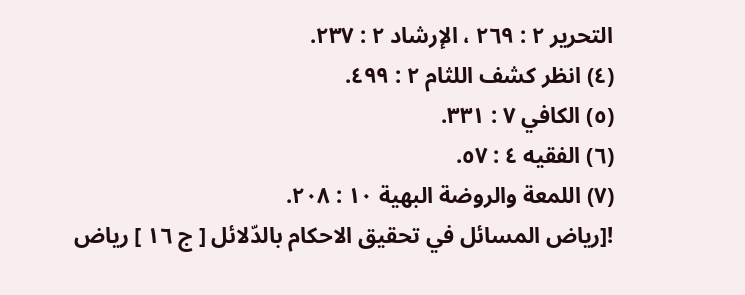التحرير ٢ : ٢٦٩ ، الإرشاد ٢ : ٢٣٧.
(٤) انظر كشف اللثام ٢ : ٤٩٩.
(٥) الكافي ٧ : ٣٣١.
(٦) الفقيه ٤ : ٥٧.
(٧) اللمعة والروضة البهية ١٠ : ٢٠٨.
![رياض المسائل في تحقيق الاحكام بالدّلائل [ ج ١٦ ] رياض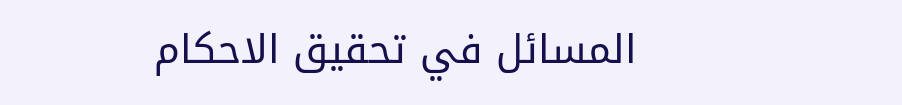المسائل في تحقيق الاحكام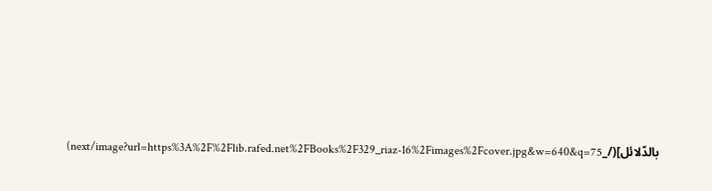بالدّلائل](/_next/image?url=https%3A%2F%2Flib.rafed.net%2FBooks%2F329_riaz-16%2Fimages%2Fcover.jpg&w=640&q=75)